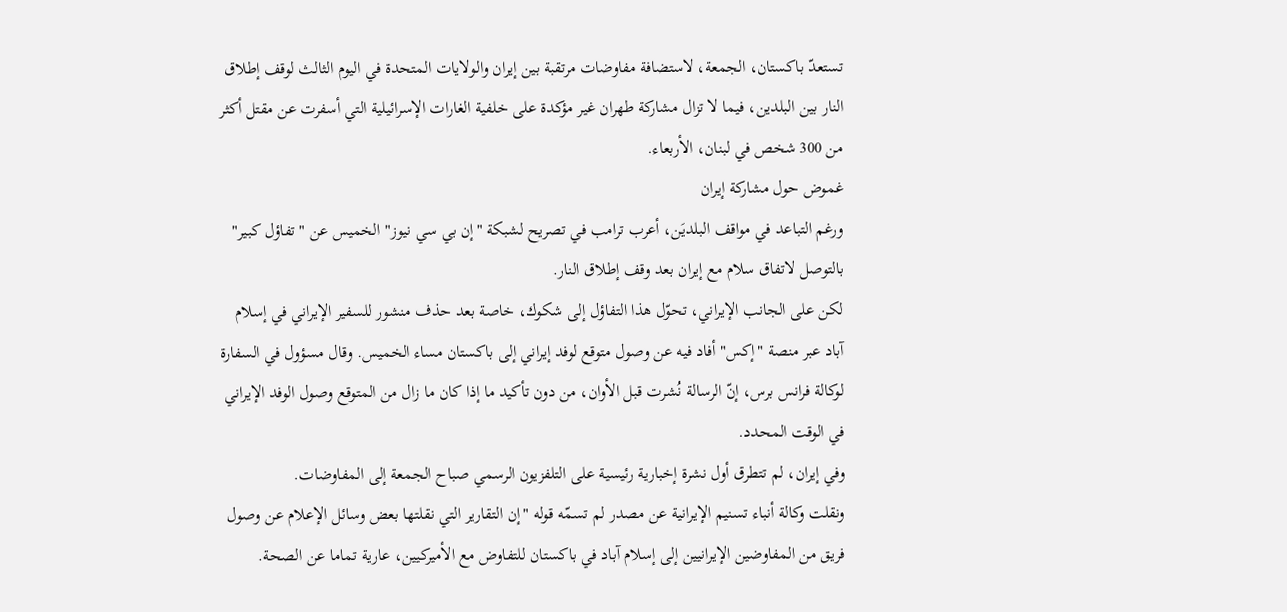تستعدّ باكستان، الجمعة، لاستضافة مفاوضات مرتقبة بين إيران والولايات المتحدة في اليوم الثالث لوقف إطلاق النار بين البلدين، فيما لا تزال مشاركة طهران غير مؤكدة على خلفية الغارات الإسرائيلية التي أسفرت عن مقتل أكثر من 300 شخص في لبنان، الأربعاء.
غموض حول مشاركة إيران
ورغم التباعد في مواقف البلديَن، أعرب ترامب في تصريح لشبكة "إن بي سي نيوز" الخميس عن "تفاؤل كبير" بالتوصل لاتفاق سلام مع إيران بعد وقف إطلاق النار.
لكن على الجانب الإيراني، تحوّل هذا التفاؤل إلى شكوك، خاصة بعد حذف منشور للسفير الإيراني في إسلام آباد عبر منصة "إكس" أفاد فيه عن وصول متوقع لوفد إيراني إلى باكستان مساء الخميس. وقال مسؤول في السفارة لوكالة فرانس برس، إنّ الرسالة نُشرت قبل الأوان، من دون تأكيد ما إذا كان ما زال من المتوقع وصول الوفد الإيراني في الوقت المحدد.
وفي إيران، لم تتطرق أول نشرة إخبارية رئيسية على التلفزيون الرسمي صباح الجمعة إلى المفاوضات.
ونقلت وكالة أنباء تسنيم الإيرانية عن مصدر لم تسمّه قوله "إن التقارير التي نقلتها بعض وسائل الإعلام عن وصول فريق من المفاوضين الإيرانيين إلى إسلام آباد في باكستان للتفاوض مع الأميركيين، عارية تماما عن الصحة.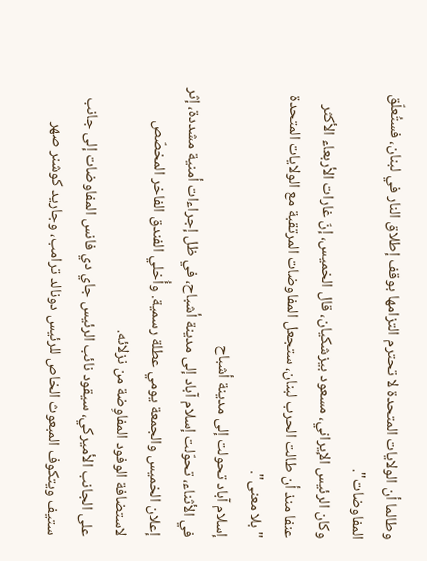وطالما أن الولايات المتحدة لا تحترم التزامها بوقف إطلاق النار في لبنان، فستُعلّق المفاوضات".
وكان الرئيس الإيراني، مسعود بيزشكيان، قال الخميس، إنّ غارات الأربعاء الأكثر عنفا منذ أن طالت الحرب لبنان، ستجعل المفاوضات المرتقبة مع الولايات المتحدة "بلا معنى".
إسلام آباد تحولت إلى مدينة أشباح
في الأثناء، تحوّلت إسلام آباد إلى مدينة أشباح، في ظل إجراءات أمنية مشددة، إثر إعلان الخميس والجمعة يومي عطلة رسمية. وأُخلي الفندق الفاخر المخصّص لاستضافة الوفود المفاوِضة من نزلائه.
على الجانب الأميركي، سيقود نائب الرئيس جاي دي فانس المفاوضات إلى جانب ستيف ويتكوف المبعوث الخاص للرئيس دونالد ترامب، وجاريد كوشنر صهر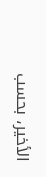الأخير، بحسب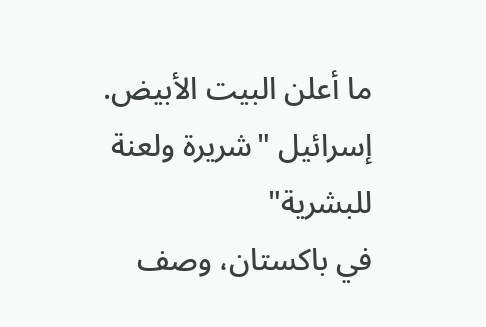ما أعلن البيت الأبيض.
إسرائيل "شريرة ولعنة للبشرية"
في باكستان، وصف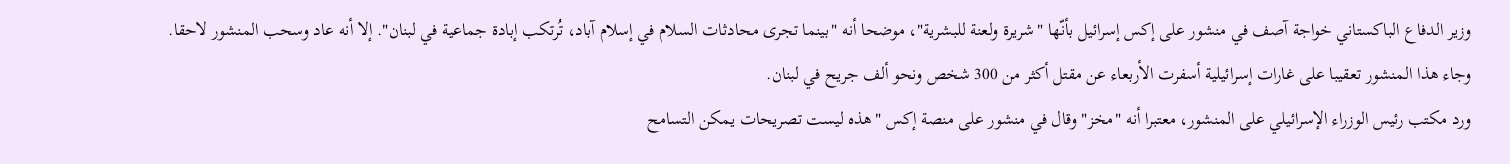وزير الدفاع الباكستاني خواجة آصف في منشور على إكس إسرائيل بأنّها "شريرة ولعنة للبشرية"، موضحا أنه "بينما تجرى محادثات السلام في إسلام آباد، تُرتكب إبادة جماعية في لبنان". إلا أنه عاد وسحب المنشور لاحقا.
وجاء هذا المنشور تعقيبا على غارات إسرائيلية أسفرت الأربعاء عن مقتل أكثر من 300 شخص ونحو ألف جريح في لبنان.
ورد مكتب رئيس الوزراء الإسرائيلي على المنشور، معتبرا أنه "مخز" وقال في منشور على منصة إكس "هذه ليست تصريحات يمكن التسامح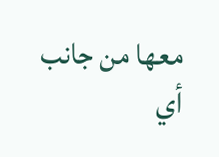معها من جانب أي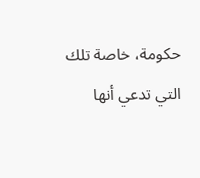حكومة، خاصة تلك التي تدعي أنها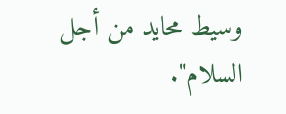وسيط محايد من أجل السلام".